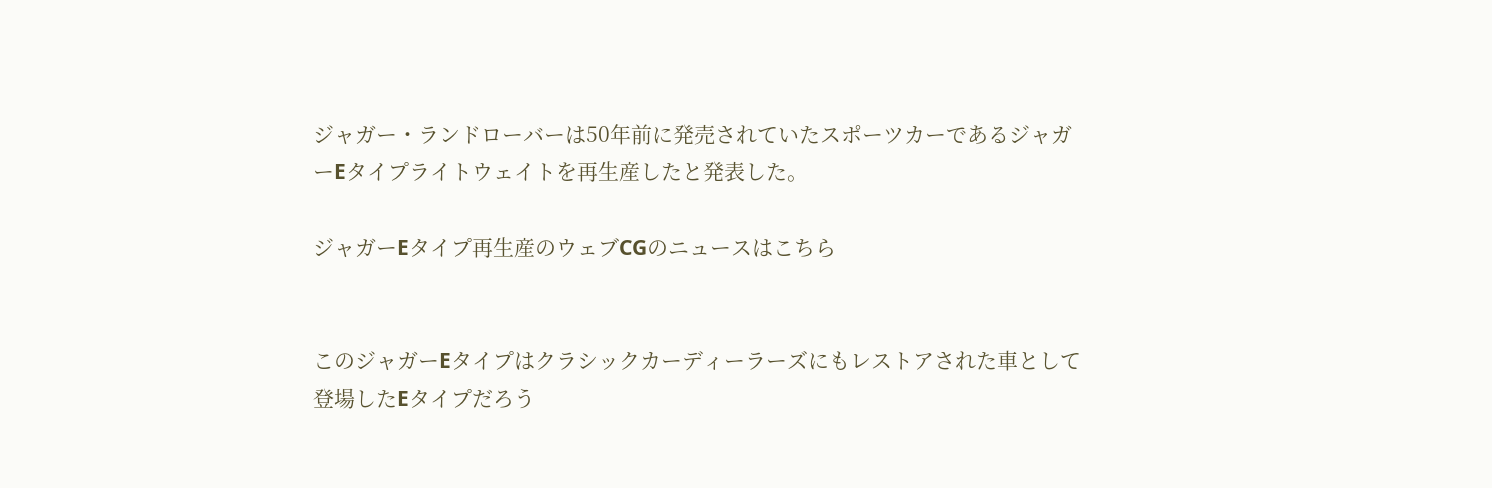ジャガー・ランドローバーは50年前に発売されていたスポーツカーであるジャガーEタイプライトウェイトを再生産したと発表した。

ジャガーEタイプ再生産のウェブCGのニュースはこちら


このジャガーEタイプはクラシックカーディーラーズにもレストアされた車として登場したEタイプだろう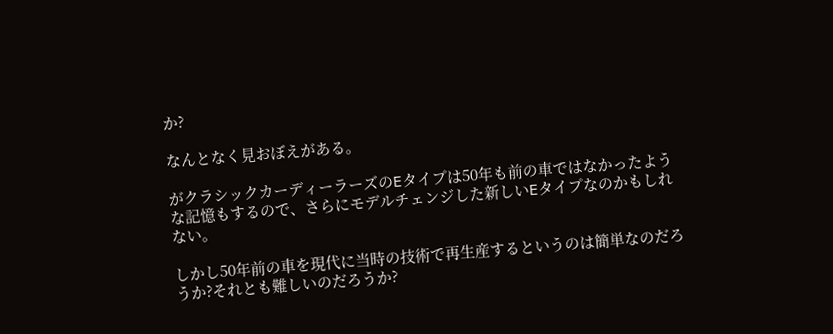か?

なんとなく見おぼえがある。

がクラシックカーディーラーズのEタイプは50年も前の車ではなかったような記憶もするので、さらにモデルチェンジした新しいEタイプなのかもしれない。

しかし50年前の車を現代に当時の技術で再生産するというのは簡単なのだろうか?それとも難しいのだろうか?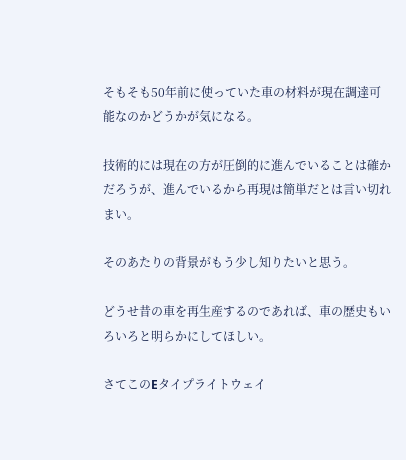そもそも50年前に使っていた車の材料が現在調達可能なのかどうかが気になる。

技術的には現在の方が圧倒的に進んでいることは確かだろうが、進んでいるから再現は簡単だとは言い切れまい。

そのあたりの背景がもう少し知りたいと思う。

どうせ昔の車を再生産するのであれば、車の歴史もいろいろと明らかにしてほしい。

さてこのEタイプライトウェイ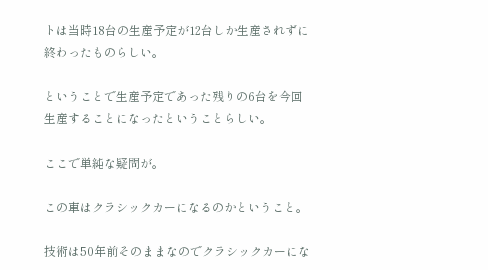トは当時18台の生産予定が12台しか生産されずに終わったものらしい。

ということで生産予定であった残りの6台を今回生産することになったということらしい。

ここで単純な疑問が。

この車はクラシックカーになるのかということ。

技術は50年前そのままなのでクラシックカーにな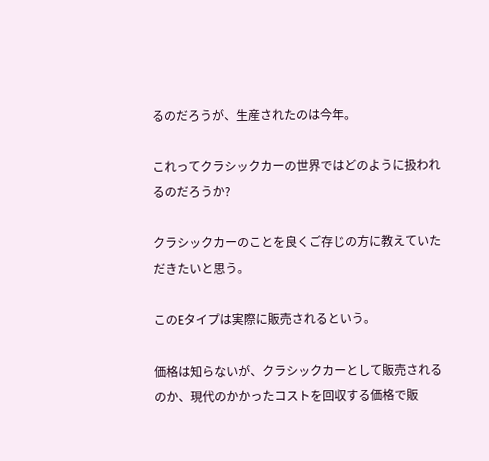るのだろうが、生産されたのは今年。

これってクラシックカーの世界ではどのように扱われるのだろうか?

クラシックカーのことを良くご存じの方に教えていただきたいと思う。

このEタイプは実際に販売されるという。

価格は知らないが、クラシックカーとして販売されるのか、現代のかかったコストを回収する価格で販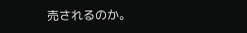売されるのか。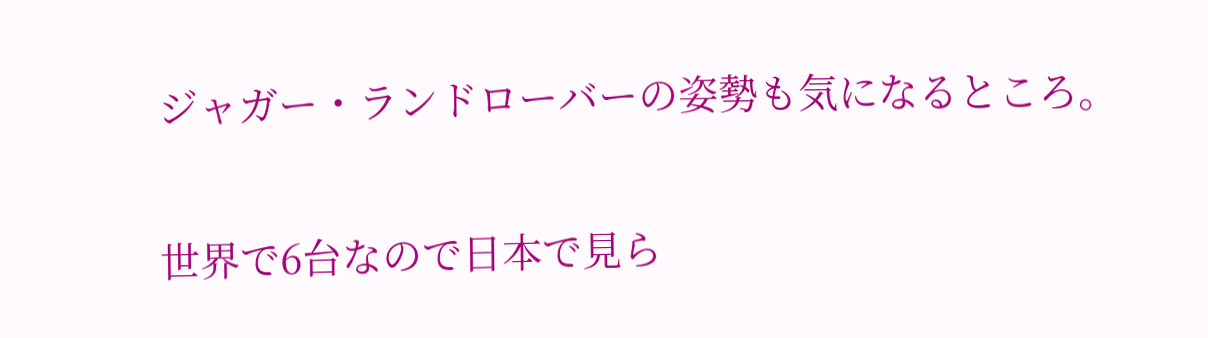ジャガー・ランドローバーの姿勢も気になるところ。

世界で6台なので日本で見ら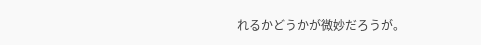れるかどうかが微妙だろうが。